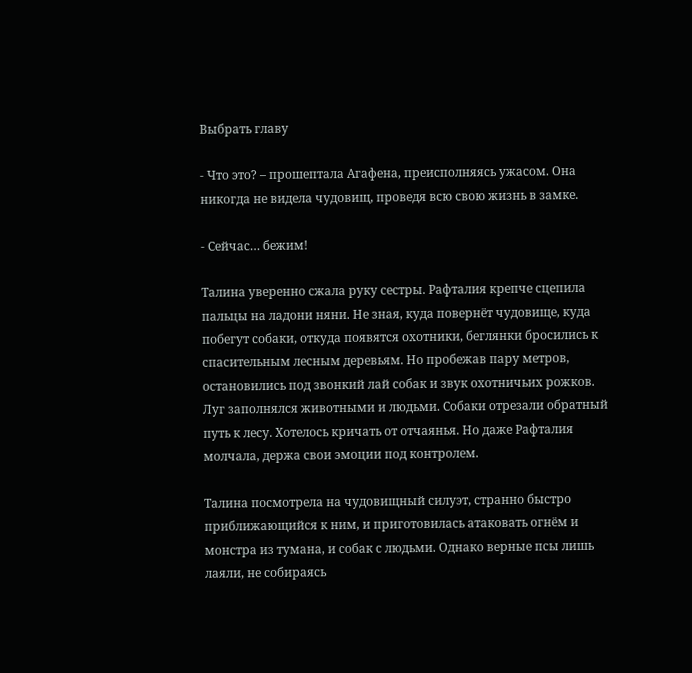Выбрать главу

- Что это? – прошептала Агафена, преисполняясь ужасом. Она никогда не видела чудовищ, проведя всю свою жизнь в замке.

- Сейчас… бежим!

Талина уверенно сжала руку сестры. Рафталия крепче сцепила пальцы на ладони няни. Не зная, куда повернёт чудовище, куда побегут собаки, откуда появятся охотники, беглянки бросились к спасительным лесным деревьям. Но пробежав пару метров, остановились под звонкий лай собак и звук охотничьих рожков. Луг заполнялся животными и людьми. Собаки отрезали обратный путь к лесу. Хотелось кричать от отчаянья. Но даже Рафталия молчала, держа свои эмоции под контролем.

Талина посмотрела на чудовищный силуэт, странно быстро приближающийся к ним, и приготовилась атаковать огнём и монстра из тумана, и собак с людьми. Однако верные псы лишь лаяли, не собираясь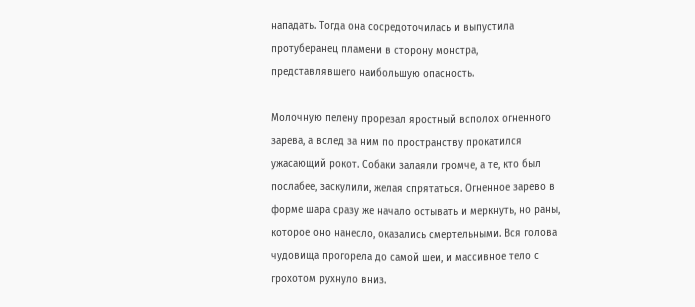нападать. Тогда она сосредоточилась и выпустила протуберанец пламени в сторону монстра, представлявшего наибольшую опасность.

Молочную пелену прорезал яростный всполох огненного зарева, а вслед за ним по пространству прокатился ужасающий рокот. Собаки залаяли громче, а те, кто был послабее, заскулили, желая спрятаться. Огненное зарево в форме шара сразу же начало остывать и меркнуть, но раны, которое оно нанесло, оказались смертельными. Вся голова чудовища прогорела до самой шеи, и массивное тело с грохотом рухнуло вниз.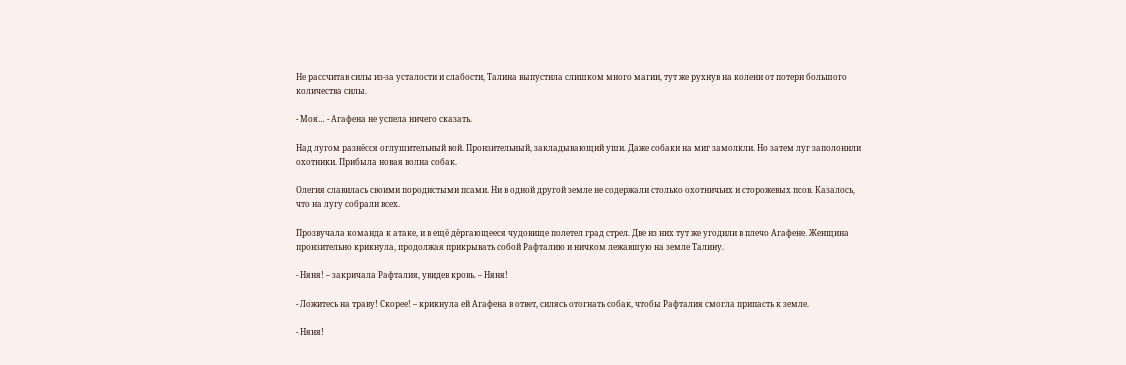Не рассчитав силы из-за усталости и слабости, Талина выпустила слишком много магии, тут же рухнув на колени от потери большого количества силы.

- Моя… - Агафена не успела ничего сказать.

Над лугом разнёсся оглушительный вой. Пронзительный, закладывающий уши. Даже собаки на миг замолкли. Но затем луг заполонили охотники. Прибыла новая волна собак.

Олегия славилась своими породистыми псами. Ни в одной другой земле не содержали столько охотничьих и сторожевых псов. Казалось, что на лугу собрали всех.

Прозвучала команда к атаке, и в ещё дёргающееся чудовище полетел град стрел. Две из них тут же угодили в плечо Агафене. Женщина пронзительно крикнула, продолжая прикрывать собой Рафталию и ничком лежавшую на земле Талину.

- Няня! – закричала Рафталия, увидев кровь. – Няня!

- Ложитесь на траву! Скорее! – крикнула ей Агафена в ответ, силясь отогнать собак, чтобы Рафталия смогла припасть к земле.

- Няня!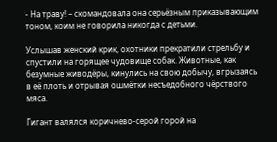- На траву! – скомандовала она серьёзным приказывающим тоном, коим не говорила никогда с детьми.

Услышав женский крик, охотники прекратили стрельбу и спустили на горящее чудовище собак. Животные, как безумные живодёры, кинулись на свою добычу, вгрызаясь в её плоть и отрывая ошмётки несъедобного чёрствого мяса.

Гигант валялся коричнево-серой горой на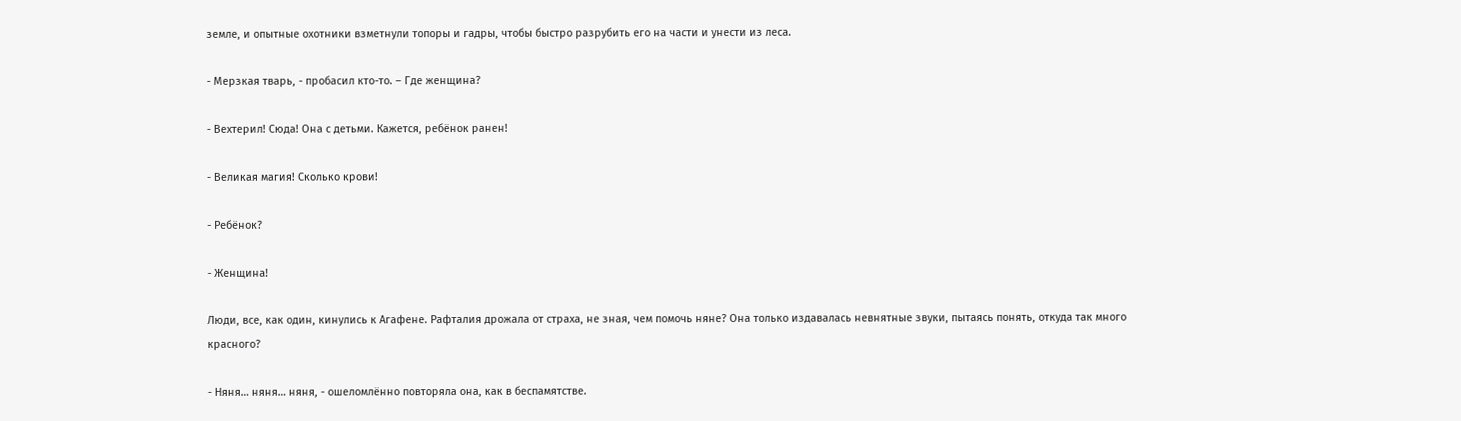земле, и опытные охотники взметнули топоры и гадры, чтобы быстро разрубить его на части и унести из леса.

- Мерзкая тварь, - пробасил кто-то. – Где женщина?

- Вехтерил! Сюда! Она с детьми. Кажется, ребёнок ранен!

- Великая магия! Сколько крови!

- Ребёнок?

- Женщина!

Люди, все, как один, кинулись к Агафене. Рафталия дрожала от страха, не зная, чем помочь няне? Она только издавалась невнятные звуки, пытаясь понять, откуда так много красного?

- Няня… няня… няня, - ошеломлённо повторяла она, как в беспамятстве.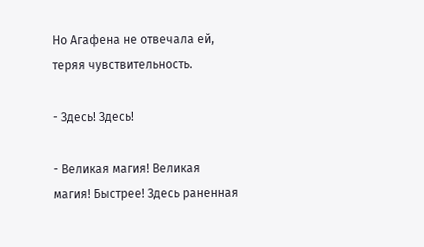Но Агафена не отвечала ей, теряя чувствительность.

- Здесь! Здесь!

- Великая магия! Великая магия! Быстрее! Здесь раненная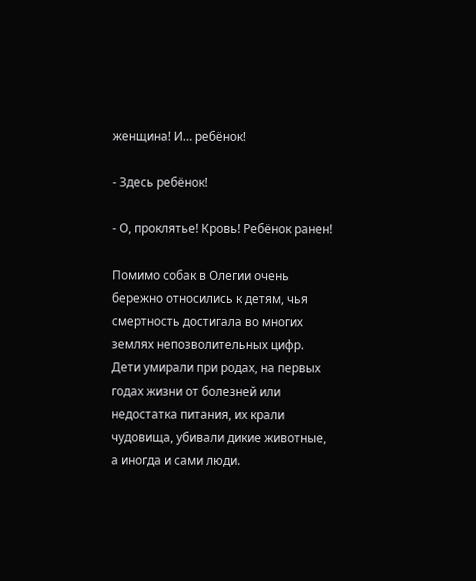женщина! И… ребёнок!

- Здесь ребёнок!

- О, проклятье! Кровь! Ребёнок ранен!

Помимо собак в Олегии очень бережно относились к детям, чья смертность достигала во многих землях непозволительных цифр. Дети умирали при родах, на первых годах жизни от болезней или недостатка питания, их крали чудовища, убивали дикие животные, а иногда и сами люди.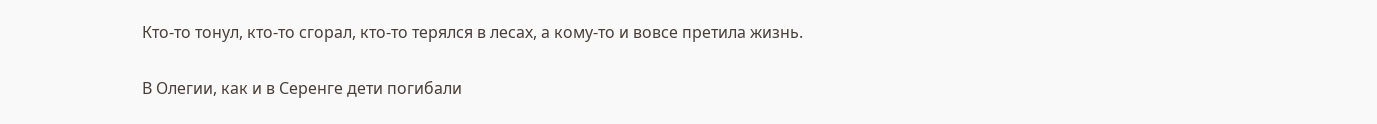Кто-то тонул, кто-то сгорал, кто-то терялся в лесах, а кому-то и вовсе претила жизнь.

В Олегии, как и в Серенге дети погибали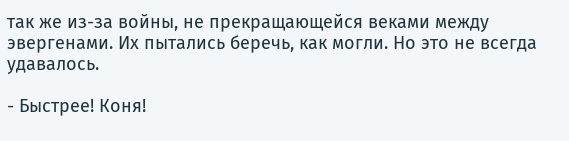так же из-за войны, не прекращающейся веками между эвергенами. Их пытались беречь, как могли. Но это не всегда удавалось.

- Быстрее! Коня!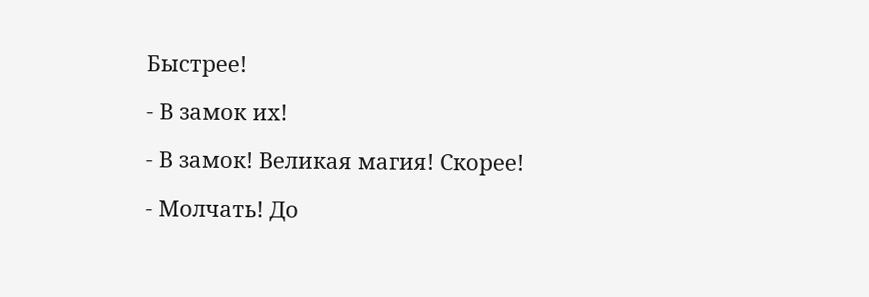Быстрее!

- В замок их!

- В замок! Великая магия! Скорее!

- Молчать! До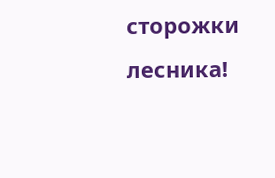сторожки лесника!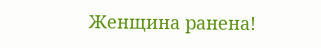Женщина ранена!